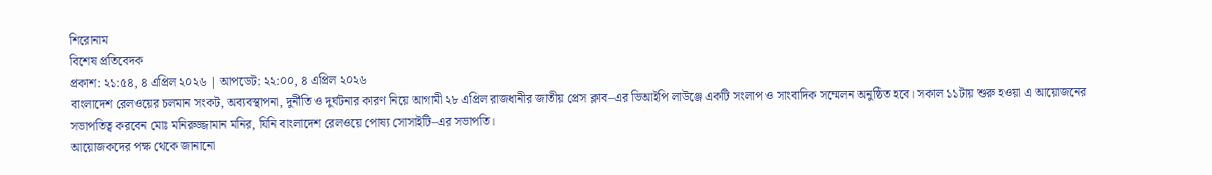শিরোনাম
বিশেষ প্রতিবেদক
প্রকাশ: ২১:৫৪, ৪ এপ্রিল ২০২৬ | আপডেট: ২২:০০, ৪ এপ্রিল ২০২৬
বাংলাদেশ রেলওয়ের চলমান সংকট, অব্যবস্থাপনা, দুর্নীতি ও দুর্ঘটনার কারণ নিয়ে আগামী ২৮ এপ্রিল রাজধানীর জাতীয় প্রেস ক্লাব–এর ভিআইপি লাউঞ্জে একটি সংলাপ ও সাংবাদিক সম্মেলন অনুষ্ঠিত হবে। সকাল ১১টায় শুরু হওয়া এ আয়োজনের সভাপতিত্ব করবেন মোঃ মনিরুজ্জামান মনির, যিনি বাংলাদেশ রেলওয়ে পোষ্য সোসাইটি–এর সভাপতি।
আয়োজকদের পক্ষ থেকে জানানো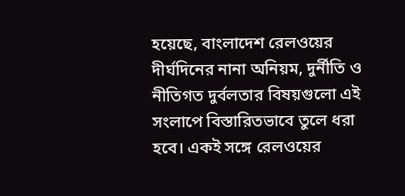হয়েছে, বাংলাদেশ রেলওয়ের দীর্ঘদিনের নানা অনিয়ম, দুর্নীতি ও নীতিগত দুর্বলতার বিষয়গুলো এই সংলাপে বিস্তারিতভাবে তুলে ধরা হবে। একই সঙ্গে রেলওয়ের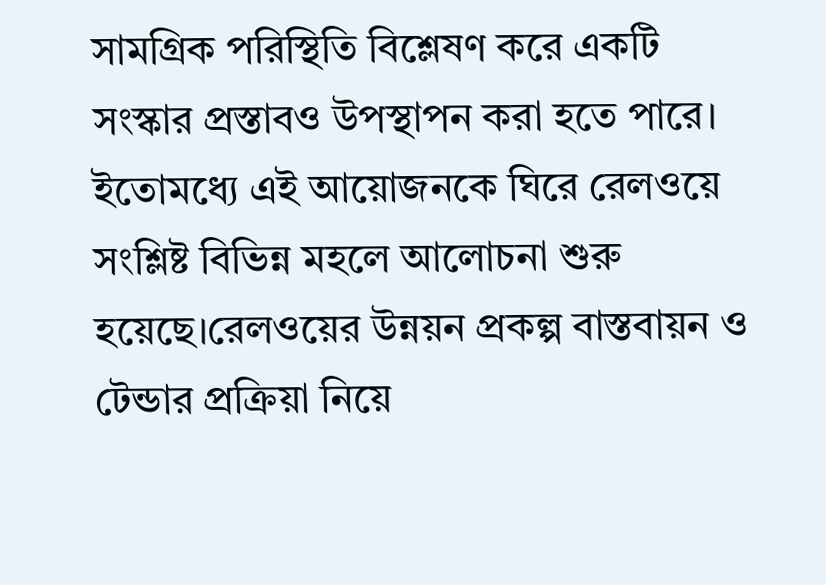সামগ্রিক পরিস্থিতি বিশ্লেষণ করে একটি সংস্কার প্রস্তাবও উপস্থাপন করা হতে পারে। ইতোমধ্যে এই আয়োজনকে ঘিরে রেলওয়ে সংশ্লিষ্ট বিভিন্ন মহলে আলোচনা শুরু হয়েছে।রেলওয়ের উন্নয়ন প্রকল্প বাস্তবায়ন ও টেন্ডার প্রক্রিয়া নিয়ে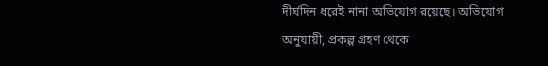দীর্ঘদিন ধরেই নানা অভিযোগ রয়েছে। অভিযোগ অনুযায়ী, প্রকল্প গ্রহণ থেকে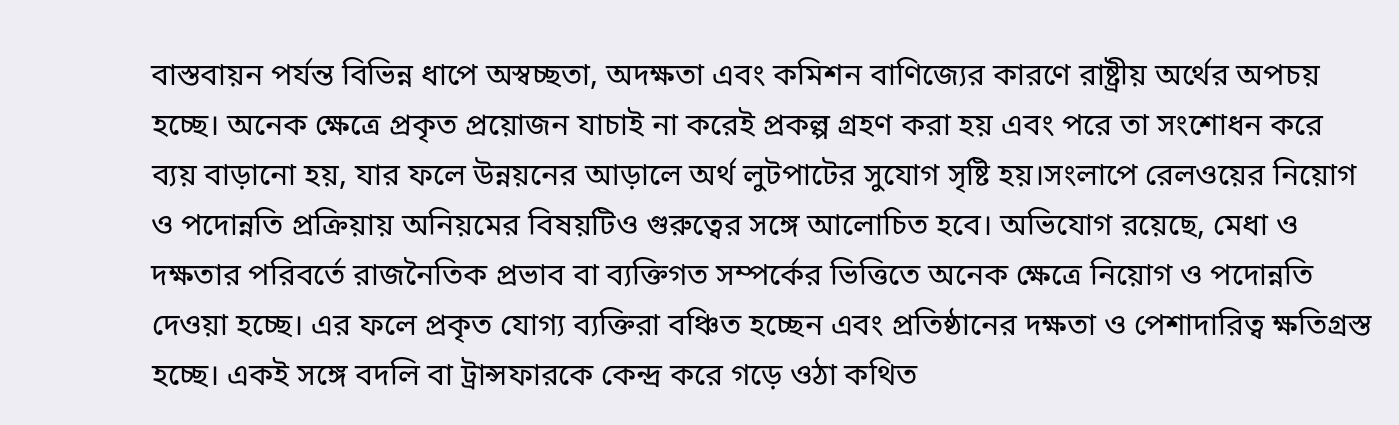বাস্তবায়ন পর্যন্ত বিভিন্ন ধাপে অস্বচ্ছতা, অদক্ষতা এবং কমিশন বাণিজ্যের কারণে রাষ্ট্রীয় অর্থের অপচয় হচ্ছে। অনেক ক্ষেত্রে প্রকৃত প্রয়োজন যাচাই না করেই প্রকল্প গ্রহণ করা হয় এবং পরে তা সংশোধন করে ব্যয় বাড়ানো হয়, যার ফলে উন্নয়নের আড়ালে অর্থ লুটপাটের সুযোগ সৃষ্টি হয়।সংলাপে রেলওয়ের নিয়োগ ও পদোন্নতি প্রক্রিয়ায় অনিয়মের বিষয়টিও গুরুত্বের সঙ্গে আলোচিত হবে। অভিযোগ রয়েছে, মেধা ও দক্ষতার পরিবর্তে রাজনৈতিক প্রভাব বা ব্যক্তিগত সম্পর্কের ভিত্তিতে অনেক ক্ষেত্রে নিয়োগ ও পদোন্নতি দেওয়া হচ্ছে। এর ফলে প্রকৃত যোগ্য ব্যক্তিরা বঞ্চিত হচ্ছেন এবং প্রতিষ্ঠানের দক্ষতা ও পেশাদারিত্ব ক্ষতিগ্রস্ত হচ্ছে। একই সঙ্গে বদলি বা ট্রান্সফারকে কেন্দ্র করে গড়ে ওঠা কথিত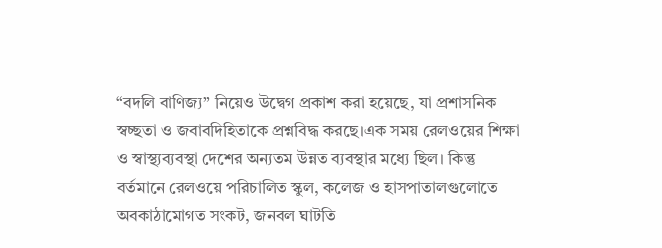“বদলি বাণিজ্য” নিয়েও উদ্বেগ প্রকাশ করা হয়েছে, যা প্রশাসনিক স্বচ্ছতা ও জবাবদিহিতাকে প্রশ্নবিদ্ধ করছে।এক সময় রেলওয়ের শিক্ষা ও স্বাস্থ্যব্যবস্থা দেশের অন্যতম উন্নত ব্যবস্থার মধ্যে ছিল। কিন্তু বর্তমানে রেলওয়ে পরিচালিত স্কুল, কলেজ ও হাসপাতালগুলোতে অবকাঠামোগত সংকট, জনবল ঘাটতি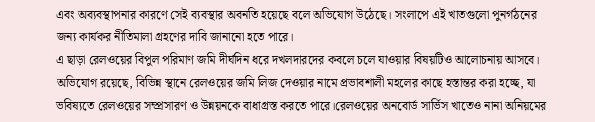এবং অব্যবস্থাপনার কারণে সেই ব্যবস্থার অবনতি হয়েছে বলে অভিযোগ উঠেছে। সংলাপে এই খাতগুলো পুনর্গঠনের জন্য কার্যকর নীতিমালা গ্রহণের দাবি জানানো হতে পারে।
এ ছাড়া রেলওয়ের বিপুল পরিমাণ জমি দীর্ঘদিন ধরে দখলদারদের কবলে চলে যাওয়ার বিষয়টিও আলোচনায় আসবে। অভিযোগ রয়েছে, বিভিন্ন স্থানে রেলওয়ের জমি লিজ দেওয়ার নামে প্রভাবশালী মহলের কাছে হস্তান্তর করা হচ্ছে, যা ভবিষ্যতে রেলওয়ের সম্প্রসারণ ও উন্নয়নকে বাধাগ্রস্ত করতে পারে।রেলওয়ের অনবোর্ড সার্ভিস খাতেও নানা অনিয়মের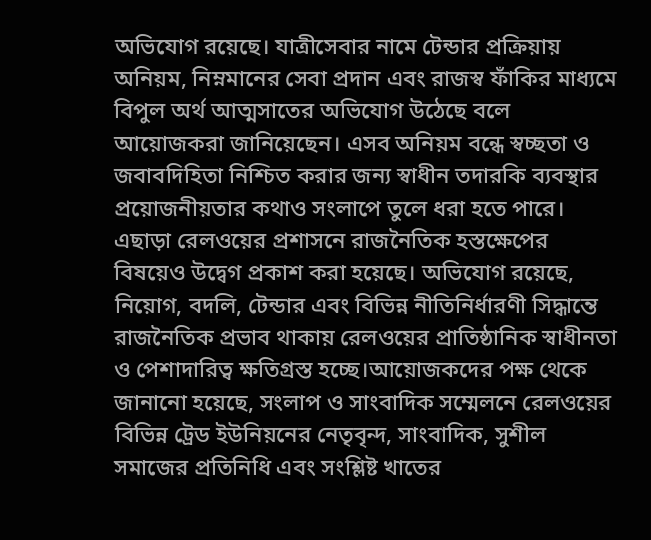অভিযোগ রয়েছে। যাত্রীসেবার নামে টেন্ডার প্রক্রিয়ায় অনিয়ম, নিম্নমানের সেবা প্রদান এবং রাজস্ব ফাঁকির মাধ্যমে বিপুল অর্থ আত্মসাতের অভিযোগ উঠেছে বলে আয়োজকরা জানিয়েছেন। এসব অনিয়ম বন্ধে স্বচ্ছতা ও জবাবদিহিতা নিশ্চিত করার জন্য স্বাধীন তদারকি ব্যবস্থার প্রয়োজনীয়তার কথাও সংলাপে তুলে ধরা হতে পারে।
এছাড়া রেলওয়ের প্রশাসনে রাজনৈতিক হস্তক্ষেপের বিষয়েও উদ্বেগ প্রকাশ করা হয়েছে। অভিযোগ রয়েছে, নিয়োগ, বদলি, টেন্ডার এবং বিভিন্ন নীতিনির্ধারণী সিদ্ধান্তে রাজনৈতিক প্রভাব থাকায় রেলওয়ের প্রাতিষ্ঠানিক স্বাধীনতা ও পেশাদারিত্ব ক্ষতিগ্রস্ত হচ্ছে।আয়োজকদের পক্ষ থেকে জানানো হয়েছে, সংলাপ ও সাংবাদিক সম্মেলনে রেলওয়ের বিভিন্ন ট্রেড ইউনিয়নের নেতৃবৃন্দ, সাংবাদিক, সুশীল সমাজের প্রতিনিধি এবং সংশ্লিষ্ট খাতের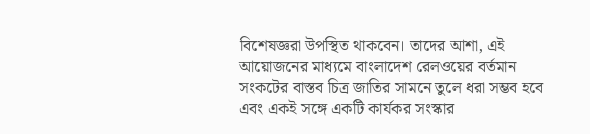বিশেষজ্ঞরা উপস্থিত থাকবেন। তাদের আশা, এই আয়োজনের মাধ্যমে বাংলাদেশ রেলওয়ের বর্তমান সংকটের বাস্তব চিত্র জাতির সামনে তুলে ধরা সম্ভব হবে এবং একই সঙ্গে একটি কার্যকর সংস্কার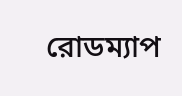রোডম্যাপ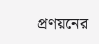প্রণয়নের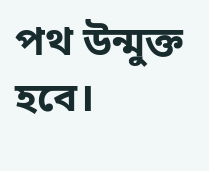পথ উন্মুক্ত হবে।